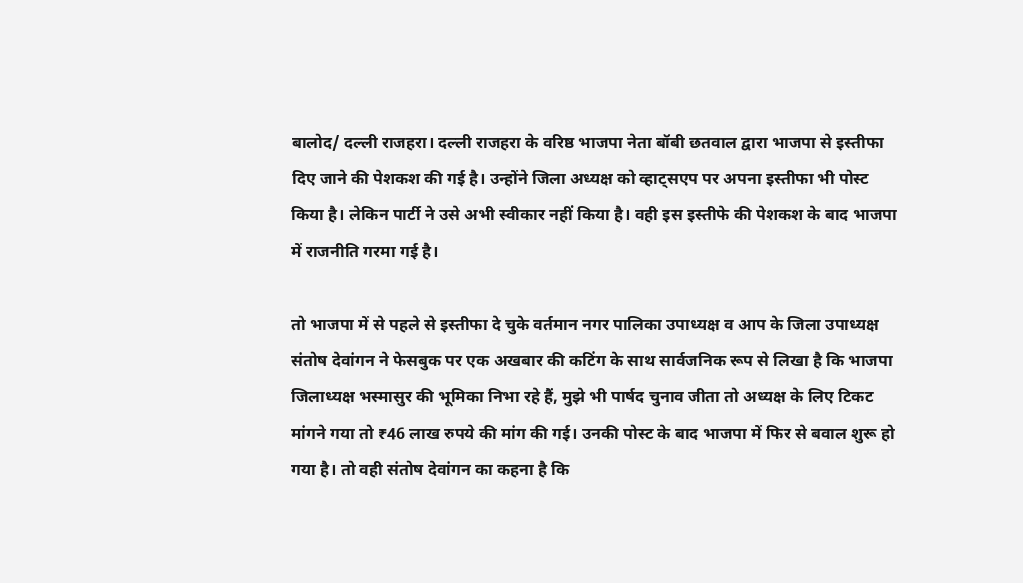बालोद/ दल्ली राजहरा। दल्ली राजहरा के वरिष्ठ भाजपा नेता बॉबी छतवाल द्वारा भाजपा से इस्तीफा दिए जाने की पेशकश की गई है। उन्होंने जिला अध्यक्ष को व्हाट्सएप पर अपना इस्तीफा भी पोस्ट किया है। लेकिन पार्टी ने उसे अभी स्वीकार नहीं किया है। वही इस इस्तीफे की पेशकश के बाद भाजपा में राजनीति गरमा गई है।

तो भाजपा में से पहले से इस्तीफा दे चुके वर्तमान नगर पालिका उपाध्यक्ष व आप के जिला उपाध्यक्ष संतोष देवांगन ने फेसबुक पर एक अखबार की कटिंग के साथ सार्वजनिक रूप से लिखा है कि भाजपा जिलाध्यक्ष भस्मासुर की भूमिका निभा रहे हैं, मुझे भी पार्षद चुनाव जीता तो अध्यक्ष के लिए टिकट मांगने गया तो ₹46 लाख रुपये की मांग की गई। उनकी पोस्ट के बाद भाजपा में फिर से बवाल शुरू हो गया है। तो वही संतोष देवांगन का कहना है कि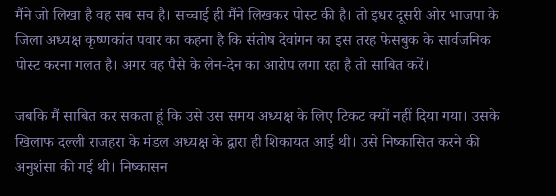मैंने जो लिखा है वह सब सच है। सच्चाई ही मैंने लिखकर पोस्ट की है। तो इधर दूसरी ओर भाजपा के जिला अध्यक्ष कृष्णकांत पवार का कहना है कि संतोष देवांगन का इस तरह फेसबुक के सार्वजनिक पोस्ट करना गलत है। अगर वह पैसे के लेन-देन का आरोप लगा रहा है तो साबित करें।

जबकि मैं साबित कर सकता हूं कि उसे उस समय अध्यक्ष के लिए टिकट क्यों नहीं दिया गया। उसके खिलाफ दल्ली राजहरा के मंडल अध्यक्ष के द्वारा ही शिकायत आई थी। उसे निष्कासित करने की अनुशंसा की गई थी। निष्कासन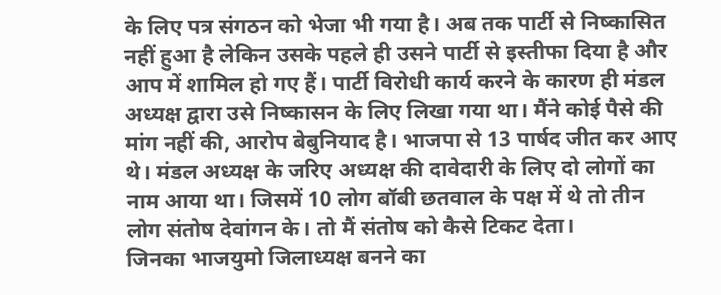के लिए पत्र संगठन को भेजा भी गया है। अब तक पार्टी से निष्कासित नहीं हुआ है लेकिन उसके पहले ही उसने पार्टी से इस्तीफा दिया है और आप में शामिल हो गए हैं। पार्टी विरोधी कार्य करने के कारण ही मंडल अध्यक्ष द्वारा उसे निष्कासन के लिए लिखा गया था। मैंने कोई पैसे की मांग नहीं की, आरोप बेबुनियाद है। भाजपा से 13 पार्षद जीत कर आए थे। मंडल अध्यक्ष के जरिए अध्यक्ष की दावेदारी के लिए दो लोगों का नाम आया था। जिसमें 10 लोग बॉबी छतवाल के पक्ष में थे तो तीन लोग संतोष देवांगन के। तो मैं संतोष को कैसे टिकट देता।
जिनका भाजयुमो जिलाध्यक्ष बनने का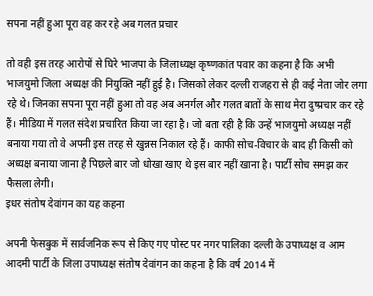सपना नहीं हुआ पूरा वह कर रहे अब गलत प्रचार

तो वही इस तरह आरोपों से घिरे भाजपा के जिलाध्यक्ष कृष्णकांत पवार का कहना है कि अभी भाजयुमो जिला अध्यक्ष की नियुक्ति नहीं हुई है। जिसको लेकर दल्ली राजहरा से ही कई नेता जोर लगा रहे थे। जिनका सपना पूरा नहीं हुआ तो वह अब अनर्गल और गलत बातों के साथ मेरा दुष्प्रचार कर रहे हैं। मीडिया में गलत संदेश प्रचारित किया जा रहा है। जो बता रही है कि उन्हें भाजयुमो अध्यक्ष नहीं बनाया गया तो वे अपनी इस तरह से खुन्नस निकाल रहे हैं। काफी सोच-विचार के बाद ही किसी को अध्यक्ष बनाया जाना है पिछले बार जो धोखा खाए थे इस बार नहीं खाना है। पार्टी सोच समझ कर फैसला लेगी।
इधर संतोष देवांगन का यह कहना

अपनी फेसबुक में सार्वजनिक रूप से किए गए पोस्ट पर नगर पालिका दल्ली के उपाध्यक्ष व आम आदमी पार्टी के जिला उपाध्यक्ष संतोष देवांगन का कहना है कि वर्ष 2014 में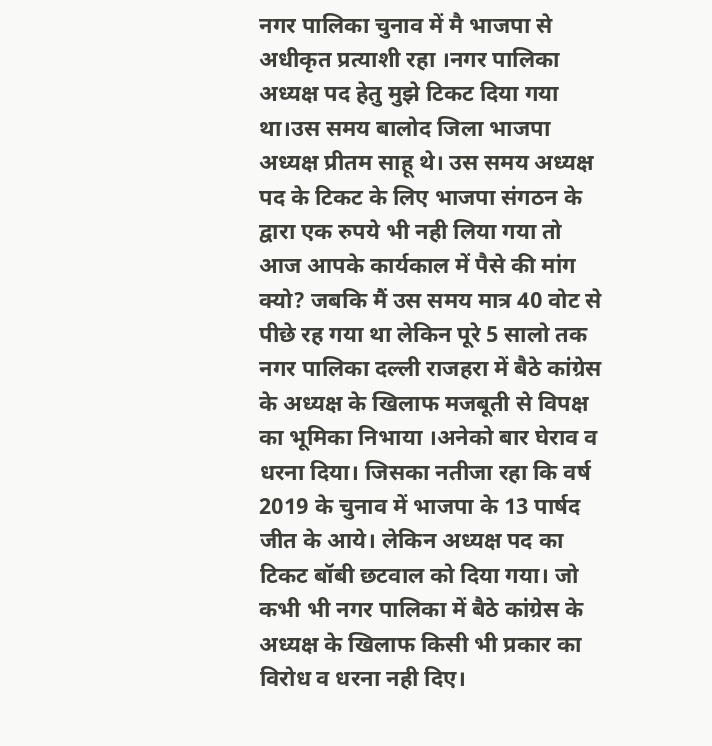नगर पालिका चुनाव में मै भाजपा से अधीकृत प्रत्याशी रहा ।नगर पालिका अध्यक्ष पद हेतु मुझे टिकट दिया गया था।उस समय बालोद जिला भाजपा अध्यक्ष प्रीतम साहू थे। उस समय अध्यक्ष पद के टिकट के लिए भाजपा संगठन के द्वारा एक रुपये भी नही लिया गया तो आज आपके कार्यकाल में पैसे की मांग क्यो? जबकि मैं उस समय मात्र 40 वोट से पीछे रह गया था लेकिन पूरे 5 सालो तक नगर पालिका दल्ली राजहरा में बैठे कांग्रेस के अध्यक्ष के खिलाफ मजबूती से विपक्ष का भूमिका निभाया ।अनेको बार घेराव व धरना दिया। जिसका नतीजा रहा कि वर्ष 2019 के चुनाव में भाजपा के 13 पार्षद जीत के आये। लेकिन अध्यक्ष पद का टिकट बॉबी छटवाल को दिया गया। जो कभी भी नगर पालिका में बैठे कांग्रेस के अध्यक्ष के खिलाफ किसी भी प्रकार का विरोध व धरना नही दिए।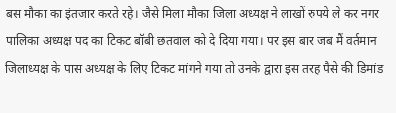बस मौका का इंतजार करते रहे। जैसे मिला मौका जिला अध्यक्ष ने लाखों रुपये ले कर नगर पालिका अध्यक्ष पद का टिकट बॉबी छतवाल को दे दिया गया। पर इस बार जब मैं वर्तमान जिलाध्यक्ष के पास अध्यक्ष के लिए टिकट मांगने गया तो उनके द्वारा इस तरह पैसे की डिमांड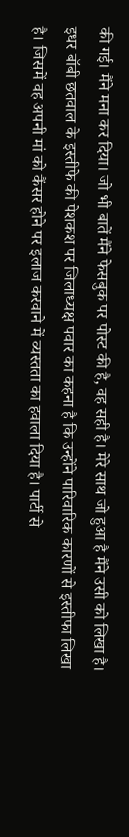की गई। मैंने मना कर दिया। जो भी बातें मैंने फेसबुक पर पोस्ट की है, वह सही है। मेरे साथ जो हुआ है मैंने उसी को लिखा है।
इधर बॉबी छतवाल के इस्तीफे की पेशकश पर जिलाध्यक्ष पवार का कहना है कि उन्होंने पारिवारिक कारणों से इस्तीफा लिखा है। जिसमें वह अपनी मां को कैंसर होने पर इलाज करवाने में व्यस्तता का हवाला दिया है। पार्टी से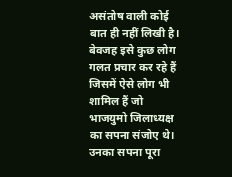असंतोष वाली कोई बात ही नहीं लिखी है। बेवजह इसे कुछ लोग गलत प्रचार कर रहे हैं जिसमें ऐसे लोग भी शामिल हैं जो भाजयुमो जिलाध्यक्ष का सपना संजोए थे। उनका सपना पूरा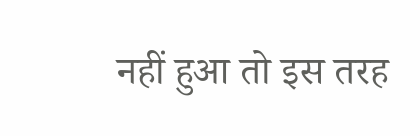नहीं हुआ तो इस तरह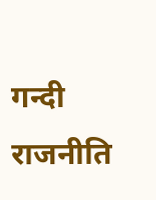गन्दी राजनीति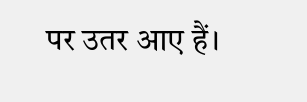पर उतर आए हैं।